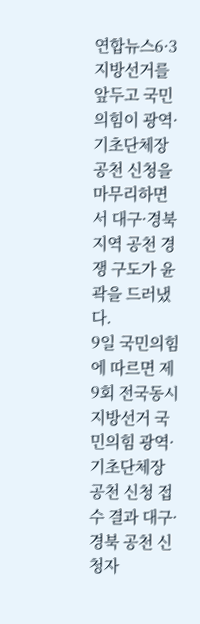연합뉴스6·3 지방선거를 앞두고 국민의힘이 광역·기초단체장 공천 신청을 마무리하면서 대구·경북 지역 공천 경쟁 구도가 윤곽을 드러냈다.
9일 국민의힘에 따르면 제9회 전국동시지방선거 국민의힘 광역·기초단체장 공천 신청 접수 결과 대구·경북 공천 신청자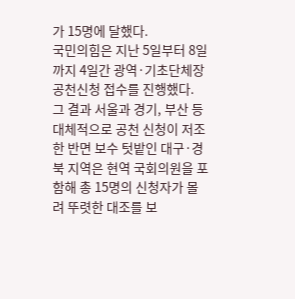가 15명에 달했다.
국민의힘은 지난 5일부터 8일까지 4일간 광역·기초단체장 공천신청 접수를 진행했다.
그 결과 서울과 경기, 부산 등 대체적으로 공천 신청이 저조한 반면 보수 텃밭인 대구·경북 지역은 현역 국회의원을 포함해 총 15명의 신청자가 몰려 뚜렷한 대조를 보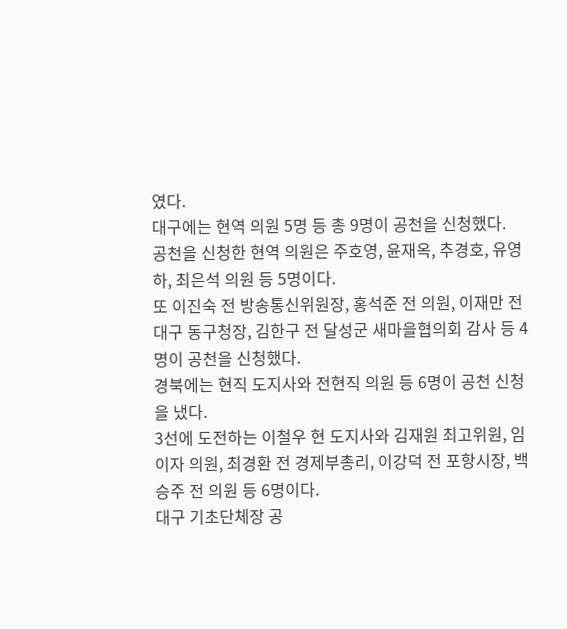였다.
대구에는 현역 의원 5명 등 총 9명이 공천을 신청했다.
공천을 신청한 현역 의원은 주호영, 윤재옥, 추경호, 유영하, 최은석 의원 등 5명이다.
또 이진숙 전 방송통신위원장, 홍석준 전 의원, 이재만 전 대구 동구청장, 김한구 전 달성군 새마을협의회 감사 등 4명이 공천을 신청했다.
경북에는 현직 도지사와 전현직 의원 등 6명이 공천 신청을 냈다.
3선에 도전하는 이철우 현 도지사와 김재원 최고위원, 임이자 의원, 최경환 전 경제부총리, 이강덕 전 포항시장, 백승주 전 의원 등 6명이다.
대구 기초단체장 공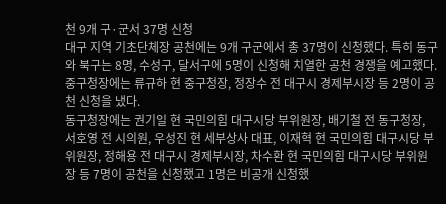천 9개 구·군서 37명 신청
대구 지역 기초단체장 공천에는 9개 구군에서 총 37명이 신청했다. 특히 동구와 북구는 8명, 수성구, 달서구에 5명이 신청해 치열한 공천 경쟁을 예고했다.
중구청장에는 류규하 현 중구청장, 정장수 전 대구시 경제부시장 등 2명이 공천 신청을 냈다.
동구청장에는 권기일 현 국민의힘 대구시당 부위원장, 배기철 전 동구청장, 서호영 전 시의원, 우성진 현 세부상사 대표, 이재혁 현 국민의힘 대구시당 부위원장, 정해용 전 대구시 경제부시장, 차수환 현 국민의힘 대구시당 부위원장 등 7명이 공천을 신청했고 1명은 비공개 신청했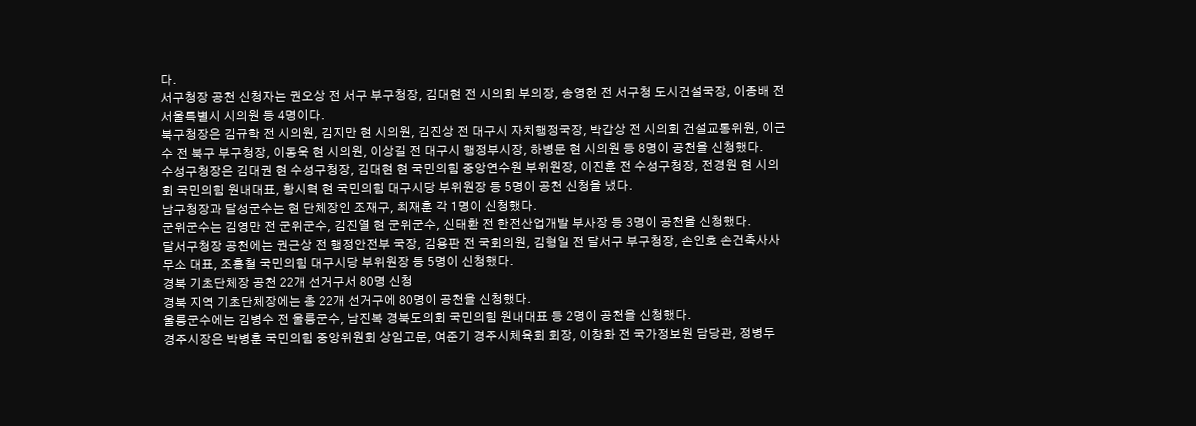다.
서구청장 공천 신청자는 권오상 전 서구 부구청장, 김대현 전 시의회 부의장, 송영헌 전 서구청 도시건설국장, 이종배 전 서울특별시 시의원 등 4명이다.
북구청장은 김규학 전 시의원, 김지만 현 시의원, 김진상 전 대구시 자치행정국장, 박갑상 전 시의회 건설교통위원, 이근수 전 북구 부구청장, 이동욱 현 시의원, 이상길 전 대구시 행정부시장, 하병문 현 시의원 등 8명이 공천을 신청했다.
수성구청장은 김대권 현 수성구청장, 김대현 현 국민의힘 중앙연수원 부위원장, 이진훈 전 수성구청장, 전경원 현 시의회 국민의힘 원내대표, 황시혁 현 국민의힘 대구시당 부위원장 등 5명이 공천 신청을 냈다.
남구청장과 달성군수는 현 단체장인 조재구, 최재훈 각 1명이 신청했다.
군위군수는 김영만 전 군위군수, 김진열 현 군위군수, 신태환 전 한전산업개발 부사장 등 3명이 공천을 신청했다.
달서구청장 공천에는 권근상 전 행정안전부 국장, 김용판 전 국회의원, 김형일 전 달서구 부구청장, 손인호 손건축사사무소 대표, 조홍철 국민의힘 대구시당 부위원장 등 5명이 신청했다.
경북 기초단체장 공천 22개 선거구서 80명 신청
경북 지역 기초단체장에는 총 22개 선거구에 80명이 공천을 신청했다.
울릉군수에는 김병수 전 울릉군수, 남진복 경북도의회 국민의힘 원내대표 등 2명이 공천을 신청했다.
경주시장은 박병훈 국민의힘 중앙위원회 상임고문, 여준기 경주시체육회 회장, 이창화 전 국가정보원 담당관, 정병두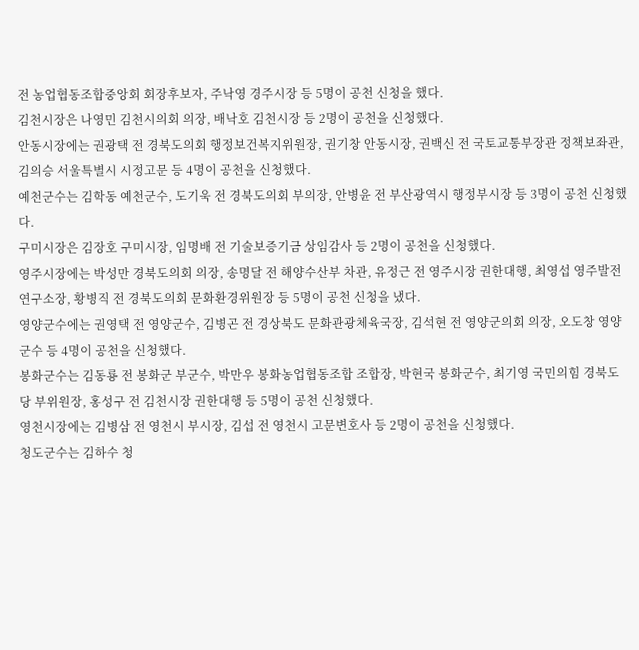전 농업협동조합중앙회 회장후보자, 주낙영 경주시장 등 5명이 공천 신청을 했다.
김천시장은 나영민 김천시의회 의장, 배낙호 김천시장 등 2명이 공천을 신청했다.
안동시장에는 권광택 전 경북도의회 행정보건복지위원장, 권기창 안동시장, 권백신 전 국토교통부장관 정책보좌관, 김의승 서울특별시 시정고문 등 4명이 공천을 신청했다.
예천군수는 김학동 예천군수, 도기욱 전 경북도의회 부의장, 안병윤 전 부산광역시 행정부시장 등 3명이 공천 신청했다.
구미시장은 김장호 구미시장, 임명배 전 기술보증기금 상임감사 등 2명이 공천을 신청했다.
영주시장에는 박성만 경북도의회 의장, 송명달 전 해양수산부 차관, 유정근 전 영주시장 권한대행, 최영섭 영주발전연구소장, 황병직 전 경북도의회 문화환경위원장 등 5명이 공천 신청을 냈다.
영양군수에는 권영택 전 영양군수, 김병곤 전 경상북도 문화관광체육국장, 김석현 전 영양군의회 의장, 오도창 영양군수 등 4명이 공천을 신청했다.
봉화군수는 김동룡 전 봉화군 부군수, 박만우 봉화농업협동조합 조합장, 박현국 봉화군수, 최기영 국민의힘 경북도당 부위원장, 홍성구 전 김천시장 권한대행 등 5명이 공천 신청했다.
영천시장에는 김병삼 전 영천시 부시장, 김섭 전 영천시 고문변호사 등 2명이 공천을 신청했다.
청도군수는 김하수 청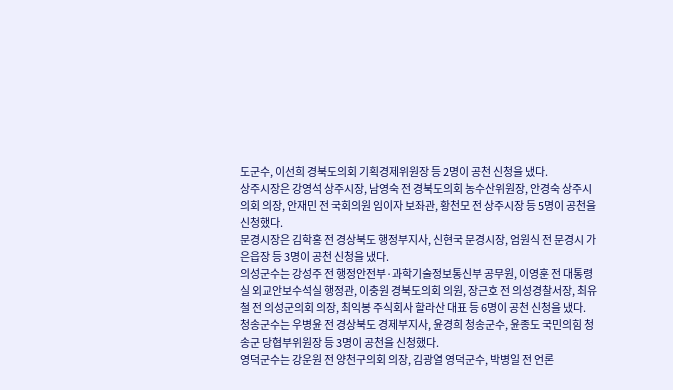도군수, 이선희 경북도의회 기획경제위원장 등 2명이 공천 신청을 냈다.
상주시장은 강영석 상주시장, 남영숙 전 경북도의회 농수산위원장, 안경숙 상주시의회 의장, 안재민 전 국회의원 임이자 보좌관, 황천모 전 상주시장 등 5명이 공천을 신청했다.
문경시장은 김학홍 전 경상북도 행정부지사, 신현국 문경시장, 엄원식 전 문경시 가은읍장 등 3명이 공천 신청을 냈다.
의성군수는 강성주 전 행정안전부·과학기술정보통신부 공무원, 이영훈 전 대통령실 외교안보수석실 행정관, 이충원 경북도의회 의원, 장근호 전 의성경찰서장, 최유철 전 의성군의회 의장, 최익봉 주식회사 할라산 대표 등 6명이 공천 신청을 냈다.
청송군수는 우병윤 전 경상북도 경제부지사, 윤경희 청송군수, 윤종도 국민의힘 청송군 당협부위원장 등 3명이 공천을 신청했다.
영덕군수는 강운원 전 양천구의회 의장, 김광열 영덕군수, 박병일 전 언론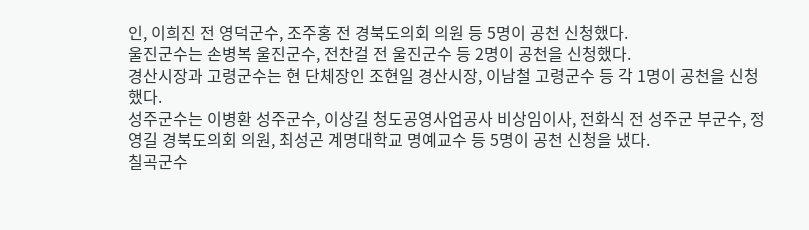인, 이희진 전 영덕군수, 조주홍 전 경북도의회 의원 등 5명이 공천 신청했다.
울진군수는 손병복 울진군수, 전찬걸 전 울진군수 등 2명이 공천을 신청했다.
경산시장과 고령군수는 현 단체장인 조현일 경산시장, 이남철 고령군수 등 각 1명이 공천을 신청했다.
성주군수는 이병환 성주군수, 이상길 청도공영사업공사 비상임이사, 전화식 전 성주군 부군수, 정영길 경북도의회 의원, 최성곤 계명대학교 명예교수 등 5명이 공천 신청을 냈다.
칠곡군수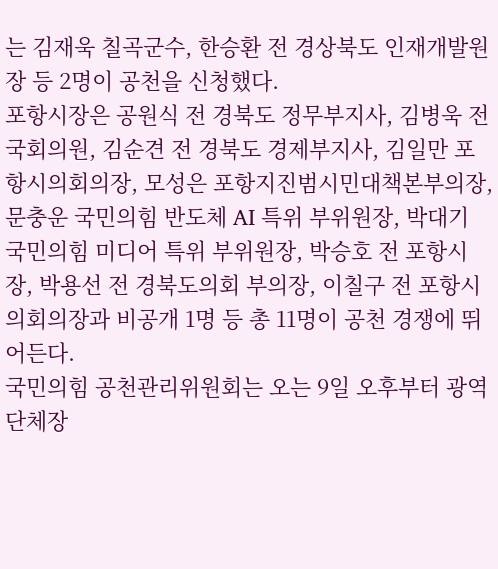는 김재욱 칠곡군수, 한승환 전 경상북도 인재개발원장 등 2명이 공천을 신청했다.
포항시장은 공원식 전 경북도 정무부지사, 김병욱 전 국회의원, 김순견 전 경북도 경제부지사, 김일만 포항시의회의장, 모성은 포항지진범시민대책본부의장, 문충운 국민의힘 반도체 AI 특위 부위원장, 박대기 국민의힘 미디어 특위 부위원장, 박승호 전 포항시장, 박용선 전 경북도의회 부의장, 이칠구 전 포항시의회의장과 비공개 1명 등 총 11명이 공천 경쟁에 뛰어든다.
국민의힘 공천관리위원회는 오는 9일 오후부터 광역단체장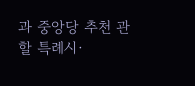과 중앙당 추천 관할 특례시·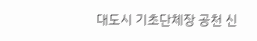대도시 기초단체장 공천 신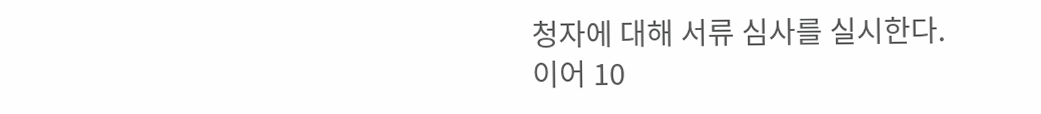청자에 대해 서류 심사를 실시한다.
이어 10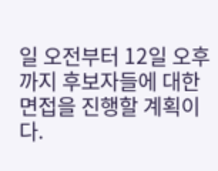일 오전부터 12일 오후까지 후보자들에 대한 면접을 진행할 계획이다.